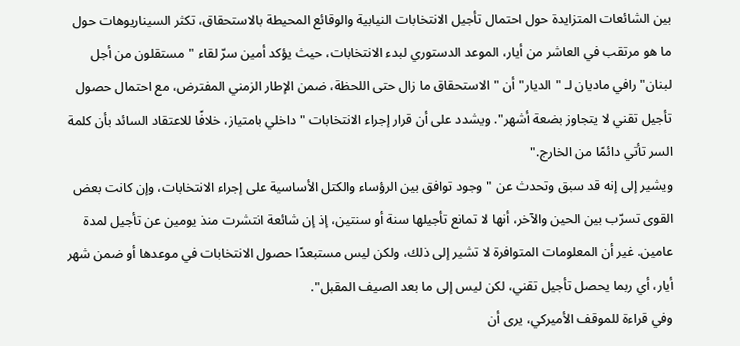بين الشائعات المتزايدة حول احتمال تأجيل الانتخابات النيابية والوقائع المحيطة بالاستحقاق، تكثر السيناريوهات حول ما هو مرتقب في العاشر من أيار، الموعد الدستوري لبدء الانتخابات، حيث يؤكد أمين سرّ لقاء "مستقلون من أجل لبنان" رافي ماديان لـ "الديار" أن "الاستحقاق ما زال حتى اللحظة، ضمن الإطار الزمني المفترض، مع احتمال حصول تأجيل تقني لا يتجاوز بضعة أشهر". ويشدد على أن قرار إجراء الانتخابات "داخلي بامتياز، خلافًا للاعتقاد السائد بأن كلمة السر تأتي دائمًا من الخارج."
ويشير إلى إنه قد سبق وتحدث عن "وجود توافق بين الرؤساء والكتل الأساسية على إجراء الانتخابات، وإن كانت بعض القوى تسرّب بين الحين والآخر، أنها لا تمانع تأجيلها سنة أو سنتين، إذ إن شائعة انتشرت منذ يومين عن تأجيل لمدة عامين. غير أن المعلومات المتوافرة لا تشير إلى ذلك، ولكن ليس مستبعدًا حصول الانتخابات في موعدها أو ضمن شهر أيار، أي ربما يحصل تأجيل تقني، لكن ليس إلى ما بعد الصيف المقبل".
وفي قراءة للموقف الأميركي، يرى أن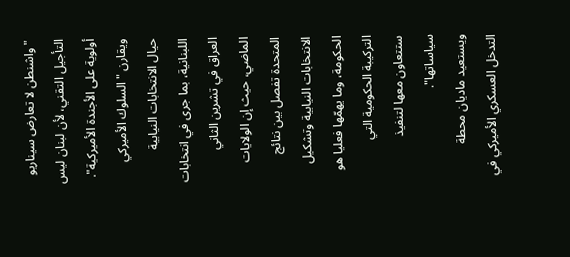"واشنطن لا تعارض سيناريو التأجيل التقني، لأن لبنان ليس أولوية على الأجندة الأميركية". ويقارن "السلوك الأميركي حيال الانتخابات النيابية اللبنانية، بما جرى في انتخابات العراق في تشرين الثاني الماضي، حيث إن الولايات المتحدة تفصل بين نتائج الانتخابات النيابية وتشكيل الحكومة، وما يهمّها فعليا هو التركيبة الحكومية التي ستتعاون معها لتنفيذ سياساتها".
ويستعيد ماديان محطة التدخل العسكري الأميركي في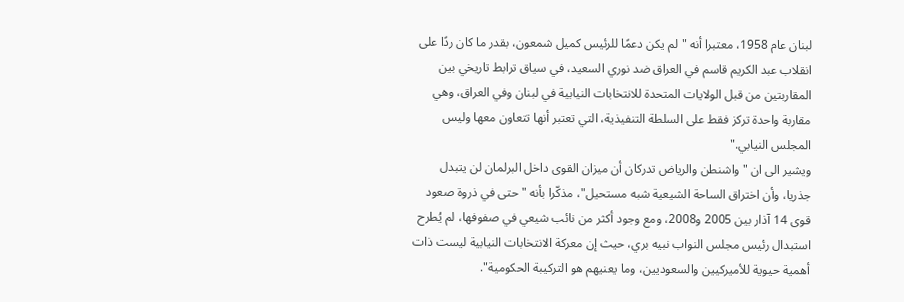لبنان عام 1958، معتبرا أنه "لم يكن دعمًا للرئيس كميل شمعون، بقدر ما كان ردًا على انقلاب عبد الكريم قاسم في العراق ضد نوري السعيد، في سياق ترابط تاريخي بين المقاربتين من قبل الولايات المتحدة للانتخابات النيابية في لبنان وفي العراق، وهي مقاربة واحدة تركز فقط على السلطة التنفيذية، التي تعتبر أنها تتعاون معها وليس المجلس النيابي."
ويشير الى ان "واشنطن والرياض تدركان أن ميزان القوى داخل البرلمان لن يتبدل جذريا، وأن اختراق الساحة الشيعية شبه مستحيل"، مذكّرا بأنه "حتى في ذروة صعود قوى 14 آذار بين 2005 و2008، ومع وجود أكثر من نائب شيعي في صفوفها، لم يُطرح استبدال رئيس مجلس النواب نبيه بري، حيث إن معركة الانتخابات النيابية ليست ذات أهمية حيوية للأميركيين والسعوديين، وما يعنيهم هو التركيبة الحكومية".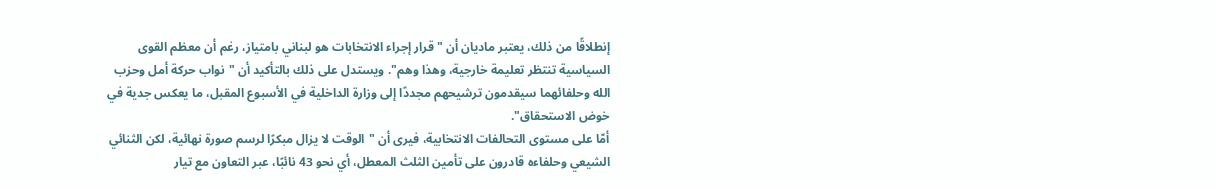إنطلاقًا من ذلك، يعتبر ماديان أن "قرار إجراء الانتخابات هو لبناني بامتياز، رغم أن معظم القوى السياسية تنتظر تعليمة خارجية، وهذا وهم". ويستدل على ذلك بالتأكيد أن "نواب حركة أمل وحزب الله وحلفائهما سيقدمون ترشيحهم مجددًا إلى وزارة الداخلية في الأسبوع المقبل، ما يعكس جدية في خوض الاستحقاق".
أمّا على مستوى التحالفات الانتخابية، فيرى أن "الوقت لا يزال مبكرًا لرسم صورة نهائية، لكن الثنائي الشيعي وحلفاءه قادرون على تأمين الثلث المعطل، أي نحو 43 نائبًا، عبر التعاون مع تيار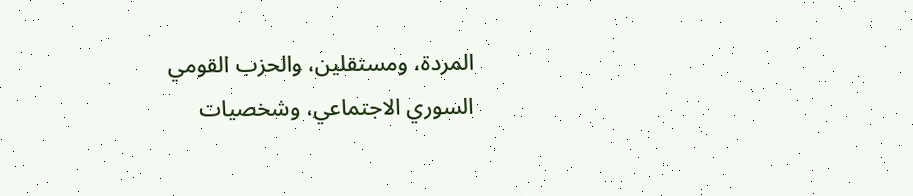المردة، ومستقلين، والحزب القومي السوري الاجتماعي، وشخصيات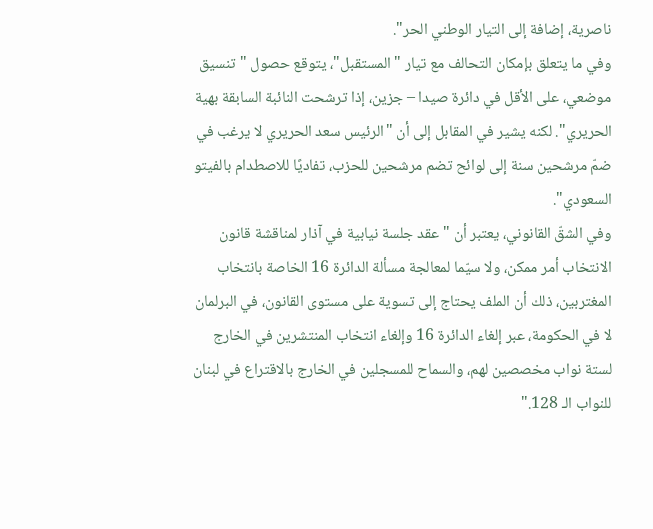ناصرية، إضافة إلى التيار الوطني الحر".
وفي ما يتعلق بإمكان التحالف مع تيار "المستقبل"، يتوقع حصول "تنسيق موضعي، على الأقل في دائرة صيدا – جزين، إذا ترشحت النائبة السابقة بهية الحريري". لكنه يشير في المقابل إلى أن "الرئيس سعد الحريري لا يرغب في ضمّ مرشحين سنة إلى لوائح تضم مرشحين للحزب، تفاديًا للاصطدام بالفيتو السعودي".
وفي الشقّ القانوني، يعتبر أن "عقد جلسة نيابية في آذار لمناقشة قانون الانتخاب أمر ممكن، ولا سيّما لمعالجة مسألة الدائرة 16 الخاصة بانتخاب المغتربين، ذلك أن الملف يحتاج إلى تسوية على مستوى القانون، في البرلمان لا في الحكومة، عبر إلغاء الدائرة 16 وإلغاء انتخاب المنتشرين في الخارج لستة نواب مخصصين لهم، والسماح للمسجلين في الخارج بالاقتراع في لبنان للنواب الـ 128."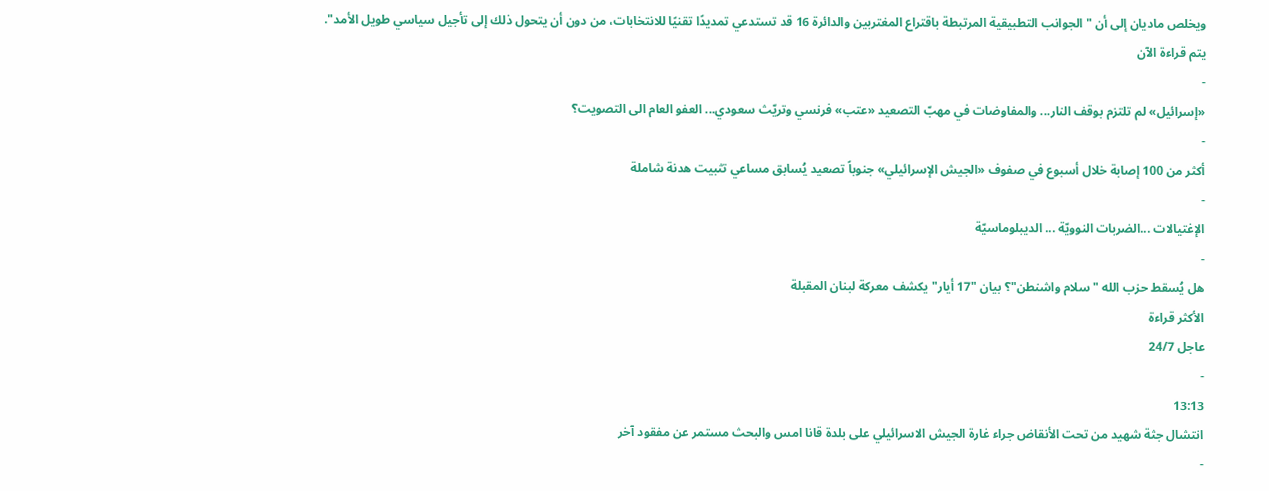ويخلص ماديان إلى أن "الجوانب التطبيقية المرتبطة باقتراع المغتربين والدائرة 16 قد تستدعي تمديدًا تقنيًا للانتخابات، من دون أن يتحول ذلك إلى تأجيل سياسي طويل الأمد".
يتم قراءة الآن
-
«إسرائيل» لم تلتزم بوقف النار... والمفاوضات في مهبّ التصعيد «عتب» فرنسي وتريّث سعودي... العفو العام الى التصويت؟
-
أكثر من 100 إصابة خلال أسبوع في صفوف «الجيش الإسرائيلي» جنوباً تصعيد يُسابق مساعي تثبيت هدنة شاملة
-
الإغتيالات ...الضربات النوويّة ... الديبلوماسيّة
-
هل يُسقط حزب الله "سلام واشنطن"؟ بيان "17 أيار" يكشف معركة لبنان المقبلة
الأكثر قراءة
عاجل 24/7
-
13:13
انتشال جثة شهيد من تحت الأنقاض جراء غارة الجيش الاسرائيلي على بلدة قانا امس والبحث مستمر عن مفقود آخر
-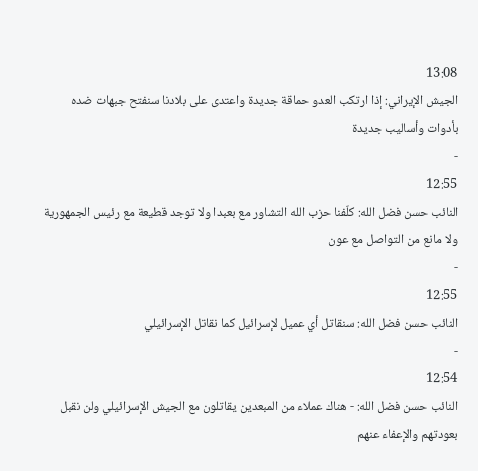13:08
الجيش الإيراني: إذا ارتكب العدو حماقة جديدة واعتدى على بلادنا سنفتح جبهات ضده بأدوات وأساليب جديدة
-
12:55
النائب حسن فضل الله: كلّفنا حزب الله التشاور مع بعبدا ولا توجد قطيعة مع رئيس الجمهورية ولا مانع من التواصل مع عون
-
12:55
النائب حسن فضل الله: سنقاتل أي عميل لإسرائيل كما نقاتل الإسرائيلي
-
12:54
النائب حسن فضل الله: - هناك عملاء من المبعدين يقاتلون مع الجيش الإسرائيلي ولن نقبل بعودتهم والإعفاء عنهم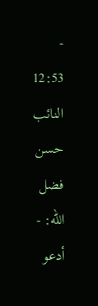-
12:53
النائب حسن فضل الله: - أدعو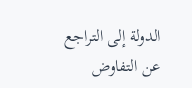الدولة إلى التراجع عن التفاوض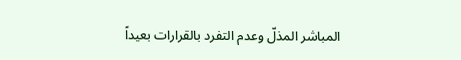المباشر المذلّ وعدم التفرد بالقرارات بعيداً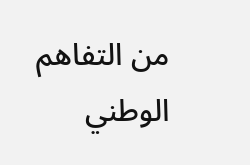من التفاهم الوطني